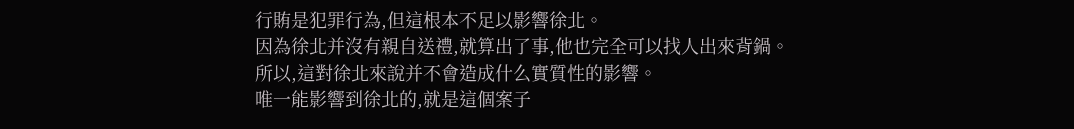行賄是犯罪行為,但這根本不足以影響徐北。
因為徐北并沒有親自送禮,就算出了事,他也完全可以找人出來背鍋。
所以,這對徐北來說并不會造成什么實質性的影響。
唯一能影響到徐北的,就是這個案子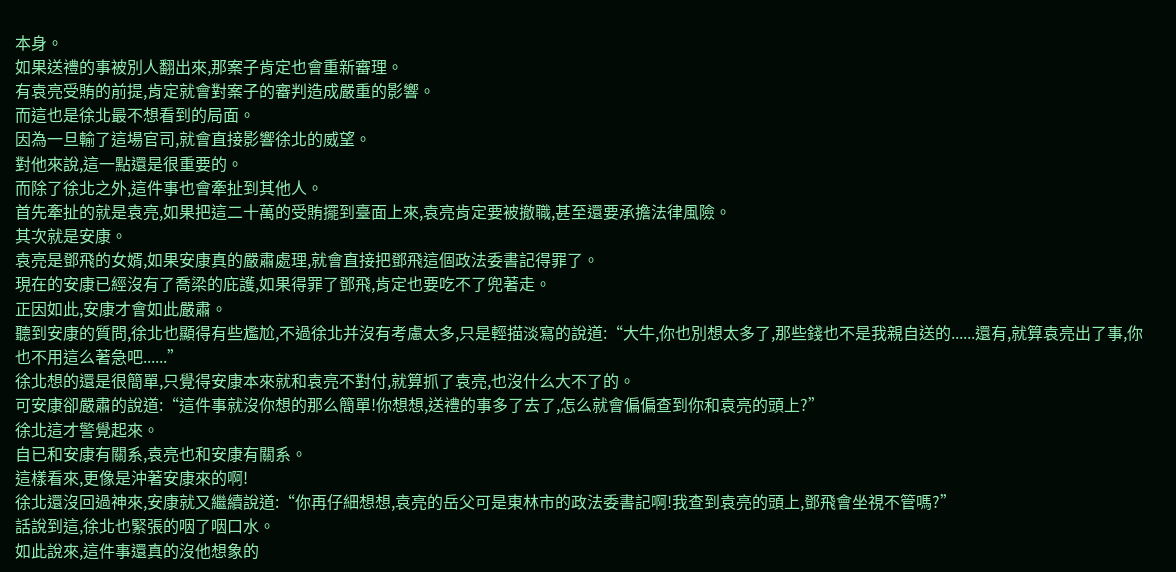本身。
如果送禮的事被別人翻出來,那案子肯定也會重新審理。
有袁亮受賄的前提,肯定就會對案子的審判造成嚴重的影響。
而這也是徐北最不想看到的局面。
因為一旦輸了這場官司,就會直接影響徐北的威望。
對他來說,這一點還是很重要的。
而除了徐北之外,這件事也會牽扯到其他人。
首先牽扯的就是袁亮,如果把這二十萬的受賄擺到臺面上來,袁亮肯定要被撤職,甚至還要承擔法律風險。
其次就是安康。
袁亮是鄧飛的女婿,如果安康真的嚴肅處理,就會直接把鄧飛這個政法委書記得罪了。
現在的安康已經沒有了喬梁的庇護,如果得罪了鄧飛,肯定也要吃不了兜著走。
正因如此,安康才會如此嚴肅。
聽到安康的質問,徐北也顯得有些尷尬,不過徐北并沒有考慮太多,只是輕描淡寫的說道:“大牛,你也別想太多了,那些錢也不是我親自送的......還有,就算袁亮出了事,你也不用這么著急吧......”
徐北想的還是很簡單,只覺得安康本來就和袁亮不對付,就算抓了袁亮,也沒什么大不了的。
可安康卻嚴肅的說道:“這件事就沒你想的那么簡單!你想想,送禮的事多了去了,怎么就會偏偏查到你和袁亮的頭上?”
徐北這才警覺起來。
自已和安康有關系,袁亮也和安康有關系。
這樣看來,更像是沖著安康來的啊!
徐北還沒回過神來,安康就又繼續說道:“你再仔細想想,袁亮的岳父可是東林市的政法委書記啊!我查到袁亮的頭上,鄧飛會坐視不管嗎?”
話說到這,徐北也緊張的咽了咽口水。
如此說來,這件事還真的沒他想象的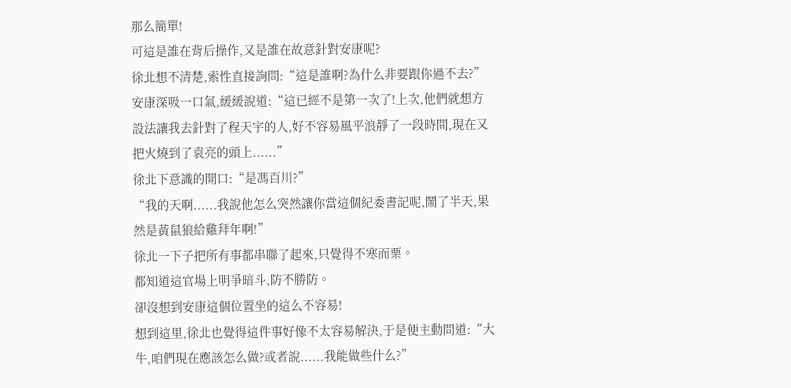那么簡單!
可這是誰在背后操作,又是誰在故意針對安康呢?
徐北想不清楚,索性直接詢問:“這是誰啊?為什么非要跟你過不去?”
安康深吸一口氣,緩緩說道:“這已經不是第一次了!上次,他們就想方設法讓我去針對了程天宇的人,好不容易風平浪靜了一段時間,現在又把火燒到了袁亮的頭上......”
徐北下意識的開口:“是馮百川?”
“我的天啊......我說他怎么突然讓你當這個紀委書記呢,鬧了半天,果然是黃鼠狼給雞拜年啊!”
徐北一下子把所有事都串聯了起來,只覺得不寒而栗。
都知道這官場上明爭暗斗,防不勝防。
卻沒想到安康這個位置坐的這么不容易!
想到這里,徐北也覺得這件事好像不太容易解決,于是便主動問道:“大牛,咱們現在應該怎么做?或者說......我能做些什么?”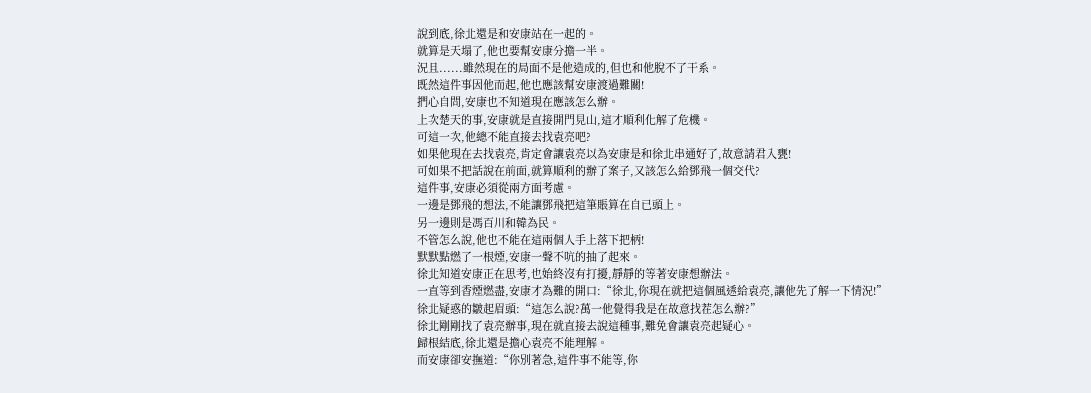說到底,徐北還是和安康站在一起的。
就算是天塌了,他也要幫安康分擔一半。
況且......雖然現在的局面不是他造成的,但也和他脫不了干系。
既然這件事因他而起,他也應該幫安康渡過難關!
捫心自問,安康也不知道現在應該怎么辦。
上次楚天的事,安康就是直接開門見山,這才順利化解了危機。
可這一次,他總不能直接去找袁亮吧?
如果他現在去找袁亮,肯定會讓袁亮以為安康是和徐北串通好了,故意請君入甕!
可如果不把話說在前面,就算順利的辦了案子,又該怎么給鄧飛一個交代?
這件事,安康必須從兩方面考慮。
一邊是鄧飛的想法,不能讓鄧飛把這筆賬算在自已頭上。
另一邊則是馮百川和韓為民。
不管怎么說,他也不能在這兩個人手上落下把柄!
默默點燃了一根煙,安康一聲不吭的抽了起來。
徐北知道安康正在思考,也始終沒有打擾,靜靜的等著安康想辦法。
一直等到香煙燃盡,安康才為難的開口:“徐北,你現在就把這個風透給袁亮,讓他先了解一下情況!”
徐北疑惑的皺起眉頭:“這怎么說?萬一他覺得我是在故意找茬怎么辦?”
徐北剛剛找了袁亮辦事,現在就直接去說這種事,難免會讓袁亮起疑心。
歸根結底,徐北還是擔心袁亮不能理解。
而安康卻安撫道:“你別著急,這件事不能等,你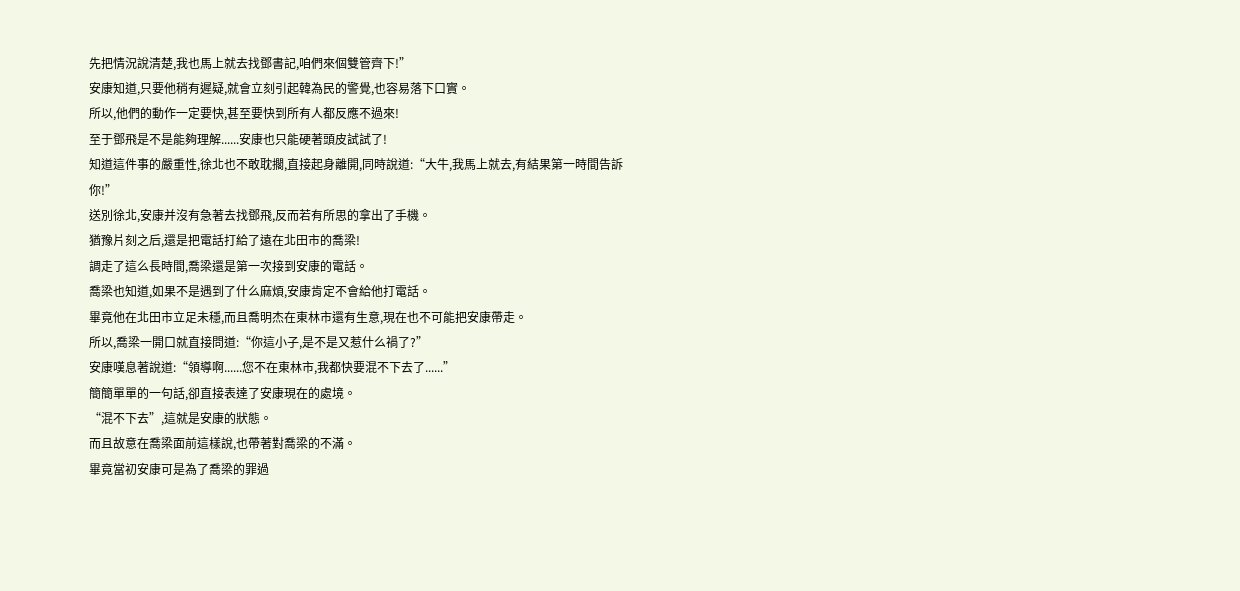先把情況說清楚,我也馬上就去找鄧書記,咱們來個雙管齊下!”
安康知道,只要他稍有遲疑,就會立刻引起韓為民的警覺,也容易落下口實。
所以,他們的動作一定要快,甚至要快到所有人都反應不過來!
至于鄧飛是不是能夠理解......安康也只能硬著頭皮試試了!
知道這件事的嚴重性,徐北也不敢耽擱,直接起身離開,同時說道:“大牛,我馬上就去,有結果第一時間告訴你!”
送別徐北,安康并沒有急著去找鄧飛,反而若有所思的拿出了手機。
猶豫片刻之后,還是把電話打給了遠在北田市的喬梁!
調走了這么長時間,喬梁還是第一次接到安康的電話。
喬梁也知道,如果不是遇到了什么麻煩,安康肯定不會給他打電話。
畢竟他在北田市立足未穩,而且喬明杰在東林市還有生意,現在也不可能把安康帶走。
所以,喬梁一開口就直接問道:“你這小子,是不是又惹什么禍了?”
安康嘆息著說道:“領導啊......您不在東林市,我都快要混不下去了......”
簡簡單單的一句話,卻直接表達了安康現在的處境。
“混不下去”,這就是安康的狀態。
而且故意在喬梁面前這樣說,也帶著對喬梁的不滿。
畢竟當初安康可是為了喬梁的罪過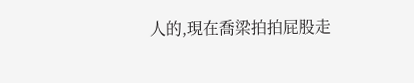人的,現在喬梁拍拍屁股走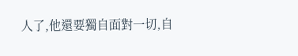人了,他還要獨自面對一切,自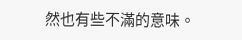然也有些不滿的意味。